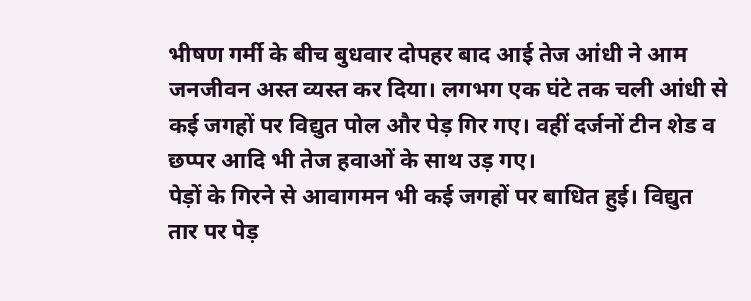भीषण गर्मी के बीच बुधवार दोपहर बाद आई तेज आंधी ने आम जनजीवन अस्त व्यस्त कर दिया। लगभग एक घंटे तक चली आंधी से कई जगहों पर विद्युत पोल और पेड़ गिर गए। वहीं दर्जनों टीन शेड व छप्पर आदि भी तेज हवाओं के साथ उड़ गए।
पेड़ों के गिरने से आवागमन भी कई जगहों पर बाधित हुई। विद्युत तार पर पेड़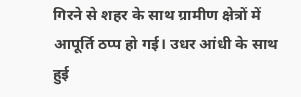गिरने से शहर के साथ ग्रामीण क्षेत्रों में आपूर्ति ठप्प हो गई। उधर आंधी के साथ हुई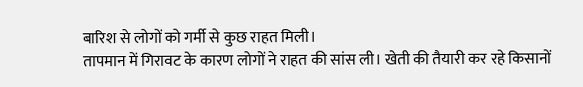बारिश से लोगों को गर्मी से कुछ राहत मिली।
तापमान में गिरावट के कारण लोगों ने राहत की सांस ली। खेती की तैयारी कर रहे किसानों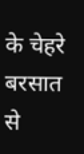के चेहरे बरसात से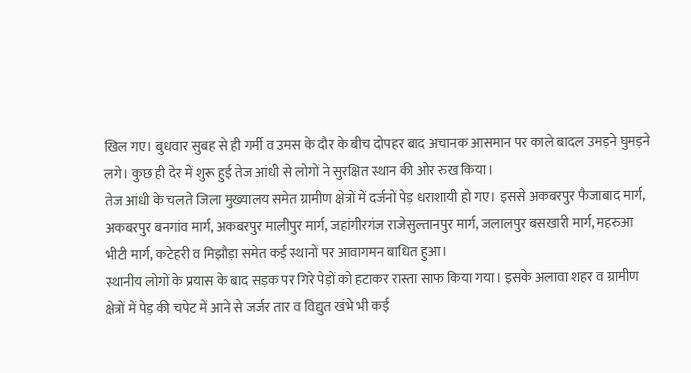खिल गए। बुधवार सुबह से ही गर्मी व उमस के दौर के बीच दोपहर बाद अचानक आसमान पर काले बादल उमड़ने घुमड़ने लगे। कुछ ही देर में शुरू हुई तेज आंधी से लोगों ने सुरक्षित स्थान की ओर रुख किया।
तेज आंधी के चलते जिला मुख्यालय समेत ग्रामीण क्षेत्रों में दर्जनों पेड़ धराशायी हो गए। इससे अकबरपुर फैजाबाद मार्ग, अकबरपुर बनगांव मार्ग, अकबरपुर मालीपुर मार्ग, जहांगीरगंज राजेसुल्तानपुर मार्ग, जलालपुर बसखारी मार्ग, महरुआ भीटी मार्ग, कटेहरी व मिझौड़ा समेत कई स्थानों पर आवागमन बाधित हुआ।
स्थानीय लोगों के प्रयास के बाद सड़क पर गिरे पेड़ों को हटाकर रास्ता साफ किया गया। इसके अलावा शहर व ग्रामीण क्षेत्रों में पेड़ की चपेट में आने से जर्जर तार व विद्युत खंभे भी कई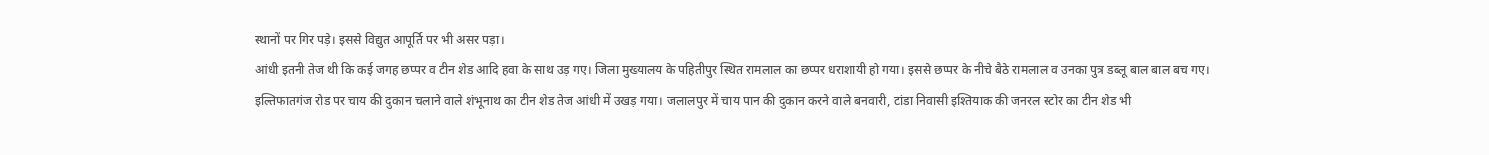स्थानों पर गिर पड़े। इससे विद्युत आपूर्ति पर भी असर पड़ा।
आंधी इतनी तेज थी कि कई जगह छप्पर व टीन शेड आदि हवा के साथ उड़ गए। जिला मुख्यालय के पहितीपुर स्थित रामलाल का छप्पर धराशायी हो गया। इससे छप्पर के नीचे बैठे रामलाल व उनका पुत्र डब्लू बाल बाल बच गए।
इल्तिफातगंज रोड पर चाय की दुकान चलाने वाले शंभूनाथ का टीन शेड तेज आंधी में उखड़ गया। जलालपुर में चाय पान की दुकान करने वाले बनवारी, टांडा निवासी इश्तियाक की जनरल स्टोर का टीन शेड भी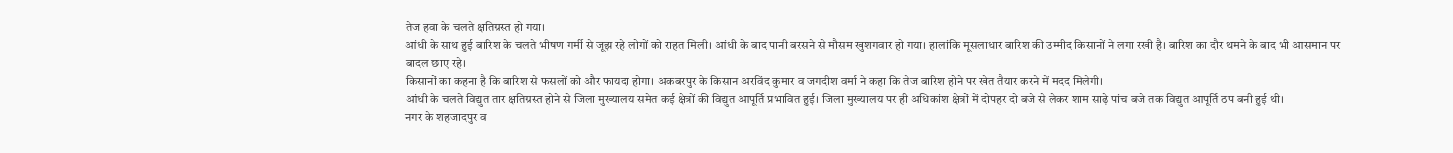तेज हवा के चलते क्षतिग्रस्त हो गया।
आंधी के साथ हुई बारिश के चलते भीषण गर्मी से जूझ रहे लोगों को राहत मिली। आंधी के बाद पानी बरसने से मौसम खुशगवार हो गया। हालांकि मूसलाधार बारिश की उम्मीद किसानों ने लगा रखी है। बारिश का दौर थमने के बाद भी आसमान पर बादल छाए रहे।
किसानों का कहना है कि बारिश से फसलों को और फायदा होगा। अकबरपुर के किसान अरविंद कुमार व जगदीश वर्मा ने कहा कि तेज बारिश होने पर खेत तैयार करने में मदद मिलेगी।
आंधी के चलते विद्युत तार क्षतिग्रस्त होने से जिला मुख्यालय समेत कई क्षेत्रों की विद्युत आपूर्ति प्रभावित हुई। जिला मुख्यालय पर ही अधिकांश क्षेत्रों में दोपहर दो बजे से लेकर शाम साढ़े पांच बजे तक विद्युत आपूर्ति ठप बनी हुई थी।
नगर के शहजादपुर व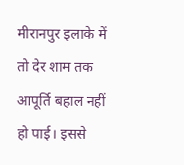मीरानपुर इलाके में तो देर शाम तक आपूर्ति बहाल नहीं हो पाई। इससे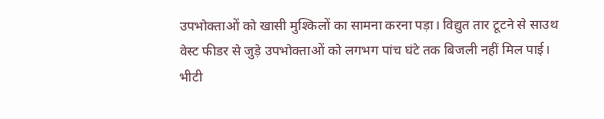उपभोक्ताओं को खासी मुश्किलों का सामना करना पड़ा। विद्युत तार टूटने से साउथ वेस्ट फीडर से जुड़े उपभोक्ताओं को लगभग पांच घंटे तक बिजली नहीं मिल पाई।
भीटी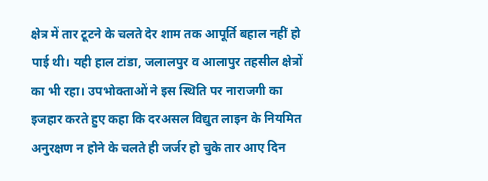क्षेत्र में तार टूटने के चलते देर शाम तक आपूर्ति बहाल नहीं हो पाई थी। यही हाल टांडा, जलालपुर व आलापुर तहसील क्षेत्रों का भी रहा। उपभोक्ताओं ने इस स्थिति पर नाराजगी का इजहार करते हुए कहा कि दरअसल विद्युत लाइन के नियमित अनुरक्षण न होने के चलते ही जर्जर हो चुके तार आए दिन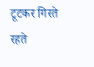टूटकर गिरते रहते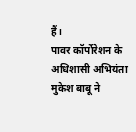हैं।
पावर कॉर्पोरेशन के अधिशासी अभियंता मुकेश बाबू ने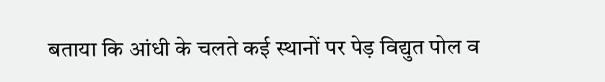बताया कि आंधी के चलते कई स्थानों पर पेड़ विद्युत पोल व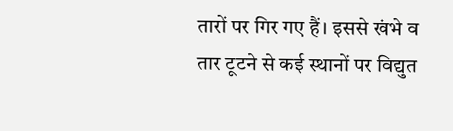तारों पर गिर गए हैं। इससे खंभे व तार टूटने से कई स्थानों पर विद्युत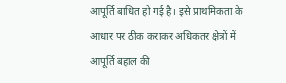आपूर्ति बाधित हो गई है। इसे प्राथमिकता के आधार पर ठीक कराकर अधिकतर क्षेत्रों में आपूर्ति बहाल की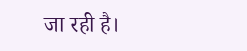जा रही है।